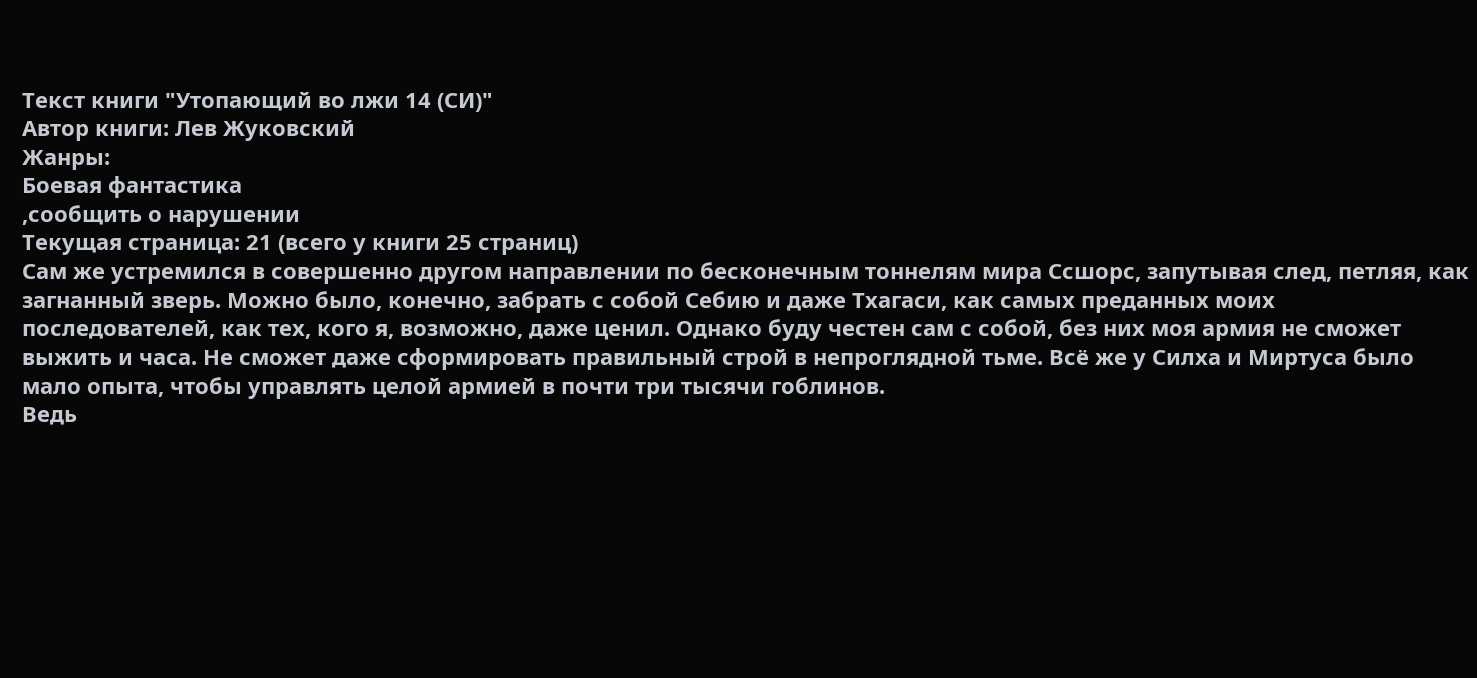Текст книги "Утопающий во лжи 14 (СИ)"
Автор книги: Лев Жуковский
Жанры:
Боевая фантастика
,сообщить о нарушении
Текущая страница: 21 (всего у книги 25 страниц)
Сам же устремился в совершенно другом направлении по бесконечным тоннелям мира Ссшорс, запутывая след, петляя, как загнанный зверь. Можно было, конечно, забрать с собой Себию и даже Тхагаси, как самых преданных моих последователей, как тех, кого я, возможно, даже ценил. Однако буду честен сам с собой, без них моя армия не сможет выжить и часа. Не сможет даже сформировать правильный строй в непроглядной тьме. Всё же у Силха и Миртуса было мало опыта, чтобы управлять целой армией в почти три тысячи гоблинов.
Ведь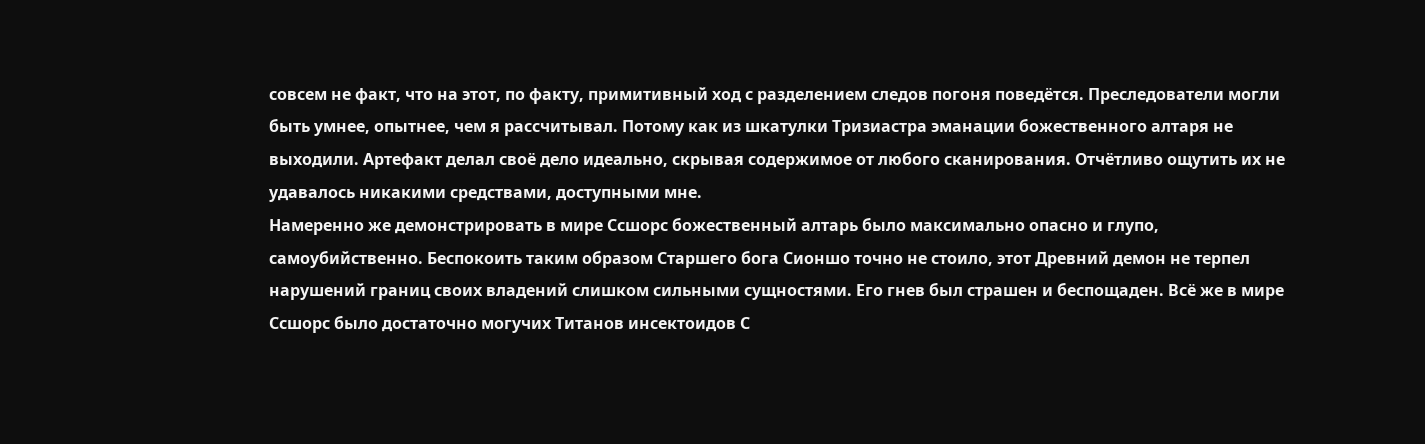совсем не факт, что на этот, по факту, примитивный ход с разделением следов погоня поведётся. Преследователи могли быть умнее, опытнее, чем я рассчитывал. Потому как из шкатулки Тризиастра эманации божественного алтаря не выходили. Артефакт делал своё дело идеально, скрывая содержимое от любого сканирования. Отчётливо ощутить их не удавалось никакими средствами, доступными мне.
Намеренно же демонстрировать в мире Ссшорс божественный алтарь было максимально опасно и глупо, самоубийственно. Беспокоить таким образом Старшего бога Сионшо точно не стоило, этот Древний демон не терпел нарушений границ своих владений слишком сильными сущностями. Его гнев был страшен и беспощаден. Всё же в мире Ссшорс было достаточно могучих Титанов инсектоидов С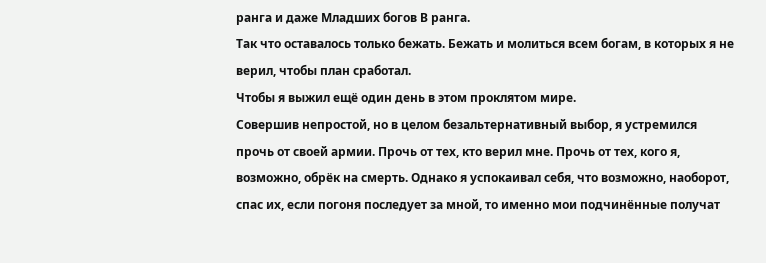ранга и даже Младших богов В ранга.
Так что оставалось только бежать. Бежать и молиться всем богам, в которых я не верил, чтобы план сработал.
Чтобы я выжил ещё один день в этом проклятом мире.
Совершив непростой, но в целом безальтернативный выбор, я устремился прочь от своей армии. Прочь от тех, кто верил мне. Прочь от тех, кого я, возможно, обрёк на смерть. Однако я успокаивал себя, что возможно, наоборот, спас их, если погоня последует за мной, то именно мои подчинённые получат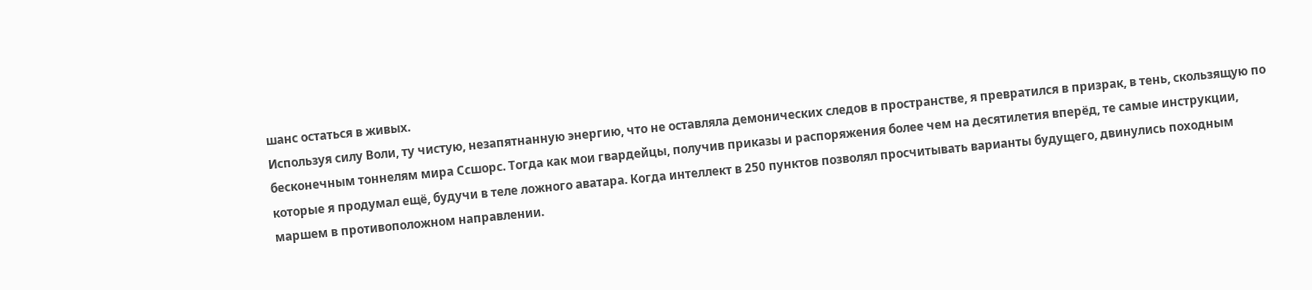шанс остаться в живых.
Используя силу Воли, ту чистую, незапятнанную энергию, что не оставляла демонических следов в пространстве, я превратился в призрак, в тень, скользящую по бесконечным тоннелям мира Ссшорс. Тогда как мои гвардейцы, получив приказы и распоряжения более чем на десятилетия вперёд, те самые инструкции, которые я продумал ещё, будучи в теле ложного аватара. Когда интеллект в 250 пунктов позволял просчитывать варианты будущего, двинулись походным маршем в противоположном направлении.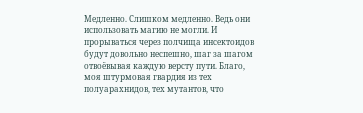Медленно. Слишком медленно. Ведь они использовать магию не могли. И прорываться через полчища инсектоидов будут довольно неспешно, шаг за шагом отвоёвывая каждую версту пути. Благо, моя штурмовая гвардия из тех полуарахнидов, тех мутантов, что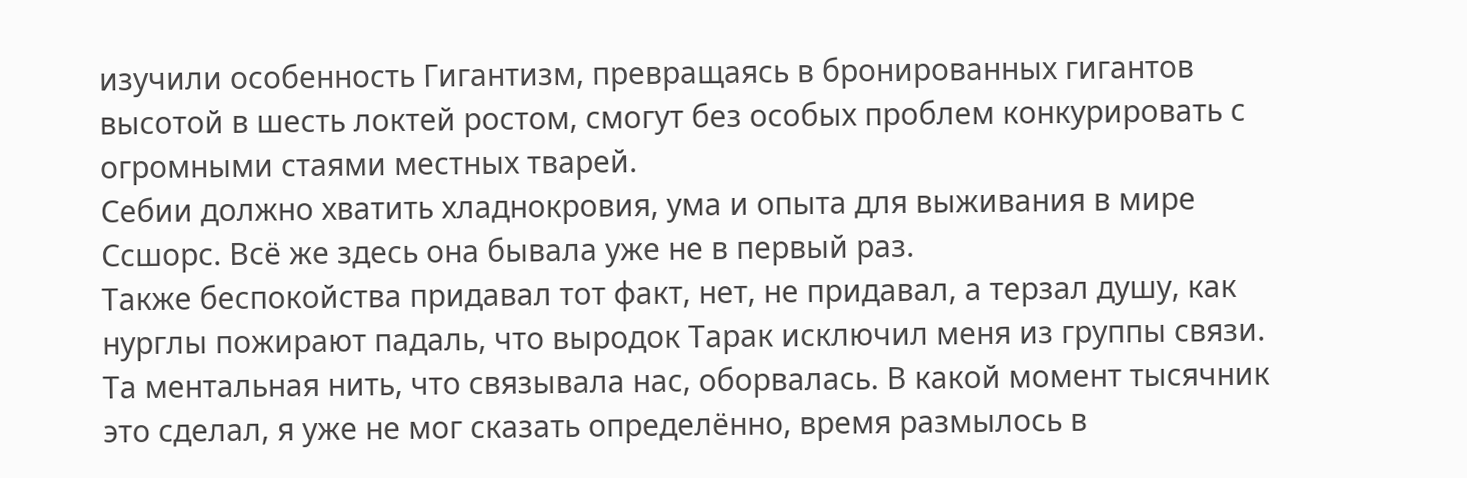изучили особенность Гигантизм, превращаясь в бронированных гигантов высотой в шесть локтей ростом, смогут без особых проблем конкурировать с огромными стаями местных тварей.
Себии должно хватить хладнокровия, ума и опыта для выживания в мире Ссшорс. Всё же здесь она бывала уже не в первый раз.
Также беспокойства придавал тот факт, нет, не придавал, а терзал душу, как нурглы пожирают падаль, что выродок Тарак исключил меня из группы связи. Та ментальная нить, что связывала нас, оборвалась. В какой момент тысячник это сделал, я уже не мог сказать определённо, время размылось в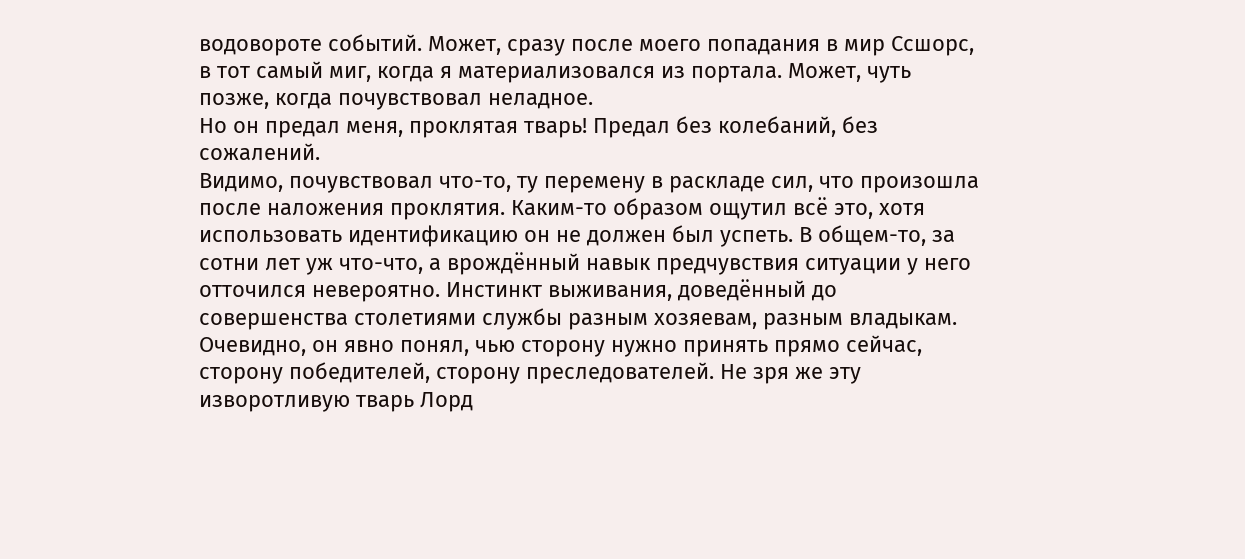водовороте событий. Может, сразу после моего попадания в мир Ссшорс, в тот самый миг, когда я материализовался из портала. Может, чуть позже, когда почувствовал неладное.
Но он предал меня, проклятая тварь! Предал без колебаний, без сожалений.
Видимо, почувствовал что-то, ту перемену в раскладе сил, что произошла после наложения проклятия. Каким-то образом ощутил всё это, хотя использовать идентификацию он не должен был успеть. В общем-то, за сотни лет уж что-что, а врождённый навык предчувствия ситуации у него отточился невероятно. Инстинкт выживания, доведённый до совершенства столетиями службы разным хозяевам, разным владыкам. Очевидно, он явно понял, чью сторону нужно принять прямо сейчас, сторону победителей, сторону преследователей. Не зря же эту изворотливую тварь Лорд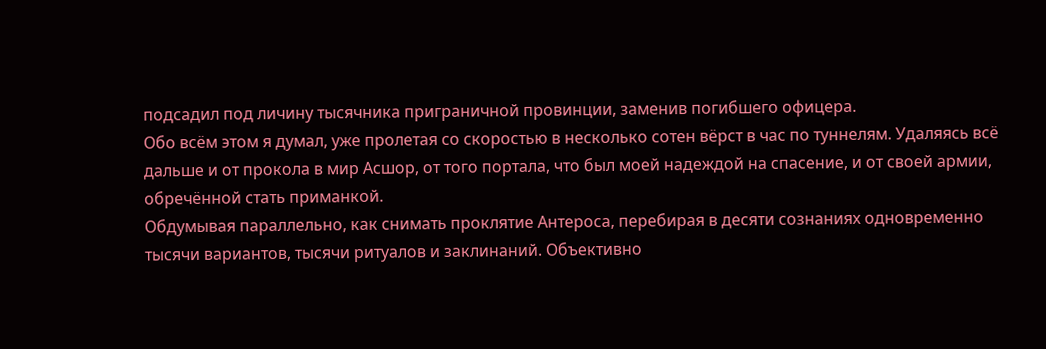подсадил под личину тысячника приграничной провинции, заменив погибшего офицера.
Обо всём этом я думал, уже пролетая со скоростью в несколько сотен вёрст в час по туннелям. Удаляясь всё дальше и от прокола в мир Асшор, от того портала, что был моей надеждой на спасение, и от своей армии, обречённой стать приманкой.
Обдумывая параллельно, как снимать проклятие Антероса, перебирая в десяти сознаниях одновременно тысячи вариантов, тысячи ритуалов и заклинаний. Объективно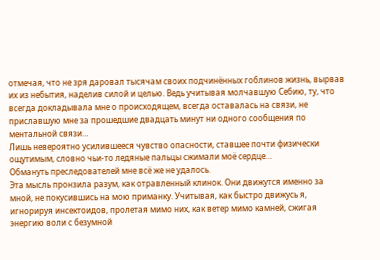отмечая, что не зря даровал тысячам своих подчинённых гоблинов жизнь, вырвав их из небытия, наделив силой и целью. Ведь учитывая молчавшую Себию, ту, что всегда докладывала мне о происходящем, всегда оставалась на связи, не приславшую мне за прошедшие двадцать минут ни одного сообщения по ментальной связи…
Лишь невероятно усилившееся чувство опасности, ставшее почти физически ощутимым, словно чьи-то ледяные пальцы сжимали моё сердце…
Обмануть преследователей мне всё же не удалось.
Эта мысль пронзила разум, как отравленный клинок. Они движутся именно за мной, не покусившись на мою приманку. Учитывая, как быстро движусь я, игнорируя инсектоидов, пролетая мимо них, как ветер мимо камней, сжигая энергию воли с безумной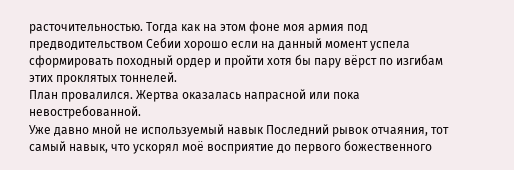расточительностью. Тогда как на этом фоне моя армия под предводительством Себии хорошо если на данный момент успела сформировать походный ордер и пройти хотя бы пару вёрст по изгибам этих проклятых тоннелей.
План провалился. Жертва оказалась напрасной или пока невостребованной.
Уже давно мной не используемый навык Последний рывок отчаяния, тот самый навык, что ускорял моё восприятие до первого божественного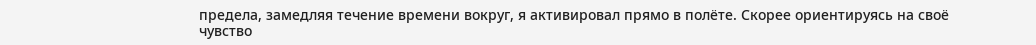предела, замедляя течение времени вокруг, я активировал прямо в полёте. Скорее ориентируясь на своё чувство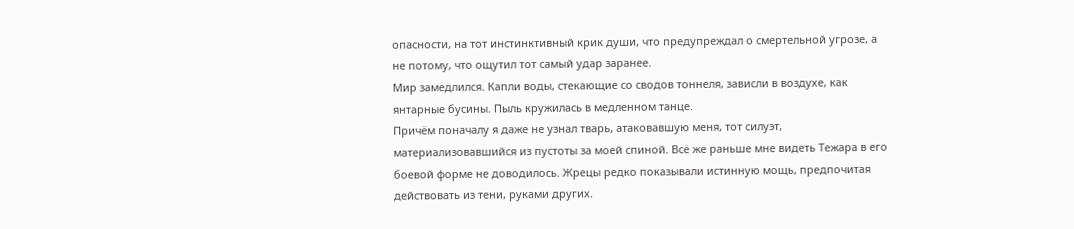опасности, на тот инстинктивный крик души, что предупреждал о смертельной угрозе, а не потому, что ощутил тот самый удар заранее.
Мир замедлился. Капли воды, стекающие со сводов тоннеля, зависли в воздухе, как янтарные бусины. Пыль кружилась в медленном танце.
Причём поначалу я даже не узнал тварь, атаковавшую меня, тот силуэт, материализовавшийся из пустоты за моей спиной. Всё же раньше мне видеть Тежара в его боевой форме не доводилось. Жрецы редко показывали истинную мощь, предпочитая действовать из тени, руками других.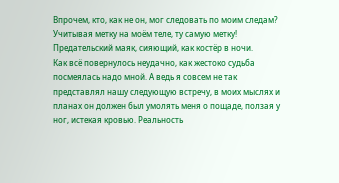Впрочем, кто, как не он, мог следовать по моим следам? Учитывая метку на моём теле, ту самую метку! Предательский маяк, сияющий, как костёр в ночи.
Как всё повернулось неудачно, как жестоко судьба посмеялась надо мной. А ведь я совсем не так представлял нашу следующую встречу, в моих мыслях и планах он должен был умолять меня о пощаде, ползая у ног, истекая кровью. Реальность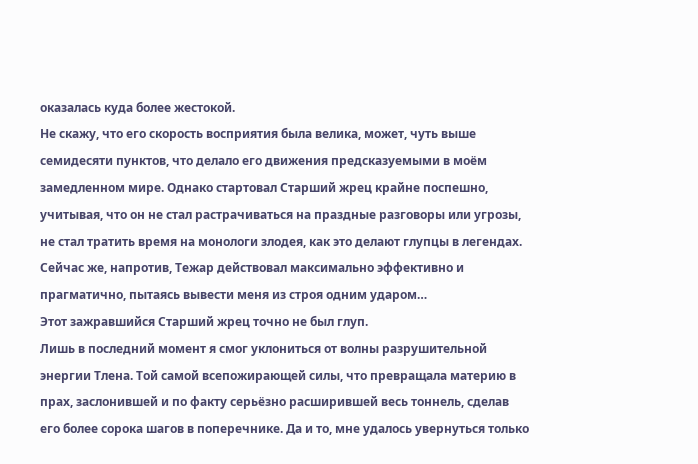оказалась куда более жестокой.
Не скажу, что его скорость восприятия была велика, может, чуть выше семидесяти пунктов, что делало его движения предсказуемыми в моём замедленном мире. Однако стартовал Старший жрец крайне поспешно, учитывая, что он не стал растрачиваться на праздные разговоры или угрозы, не стал тратить время на монологи злодея, как это делают глупцы в легендах. Сейчас же, напротив, Тежар действовал максимально эффективно и прагматично, пытаясь вывести меня из строя одним ударом…
Этот зажравшийся Старший жрец точно не был глуп.
Лишь в последний момент я смог уклониться от волны разрушительной энергии Тлена. Той самой всепожирающей силы, что превращала материю в прах, заслонившей и по факту серьёзно расширившей весь тоннель, сделав его более сорока шагов в поперечнике. Да и то, мне удалось увернуться только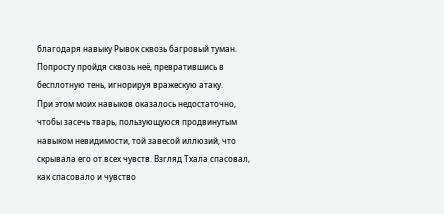благодаря навыку Рывок сквозь багровый туман. Попросту пройдя сквозь неё, превратившись в бесплотную тень, игнорируя вражескую атаку.
При этом моих навыков оказалось недостаточно, чтобы засечь тварь, пользующуюся продвинутым навыком невидимости, той завесой иллюзий, что скрывала его от всех чувств. Взгляд Тхала спасовал, как спасовало и чувство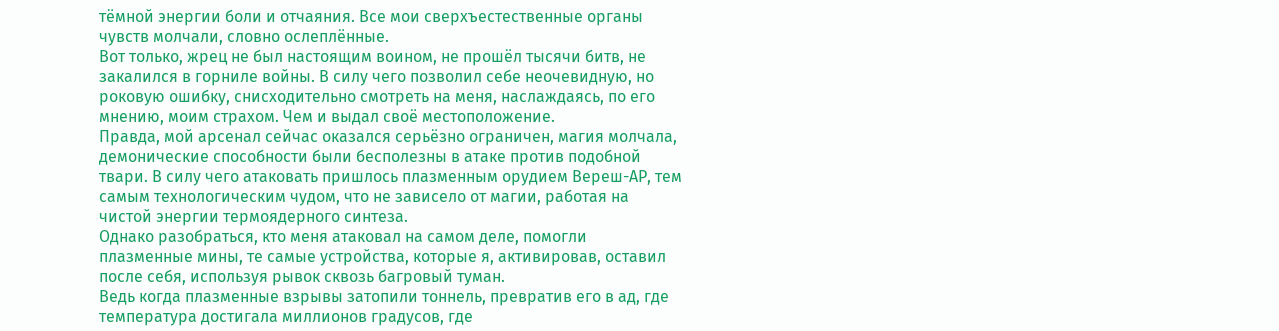тёмной энергии боли и отчаяния. Все мои сверхъестественные органы чувств молчали, словно ослеплённые.
Вот только, жрец не был настоящим воином, не прошёл тысячи битв, не закалился в горниле войны. В силу чего позволил себе неочевидную, но роковую ошибку, снисходительно смотреть на меня, наслаждаясь, по его мнению, моим страхом. Чем и выдал своё местоположение.
Правда, мой арсенал сейчас оказался серьёзно ограничен, магия молчала, демонические способности были бесполезны в атаке против подобной твари. В силу чего атаковать пришлось плазменным орудием Вереш-АР, тем самым технологическим чудом, что не зависело от магии, работая на чистой энергии термоядерного синтеза.
Однако разобраться, кто меня атаковал на самом деле, помогли плазменные мины, те самые устройства, которые я, активировав, оставил после себя, используя рывок сквозь багровый туман.
Ведь когда плазменные взрывы затопили тоннель, превратив его в ад, где температура достигала миллионов градусов, где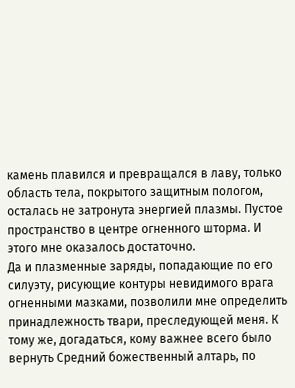камень плавился и превращался в лаву, только область тела, покрытого защитным пологом, осталась не затронута энергией плазмы. Пустое пространство в центре огненного шторма. И этого мне оказалось достаточно.
Да и плазменные заряды, попадающие по его силуэту, рисующие контуры невидимого врага огненными мазками, позволили мне определить принадлежность твари, преследующей меня. К тому же, догадаться, кому важнее всего было вернуть Средний божественный алтарь, по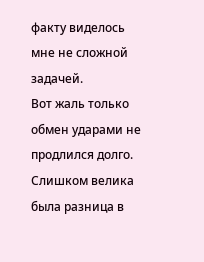факту виделось мне не сложной задачей.
Вот жаль только обмен ударами не продлился долго. Слишком велика была разница в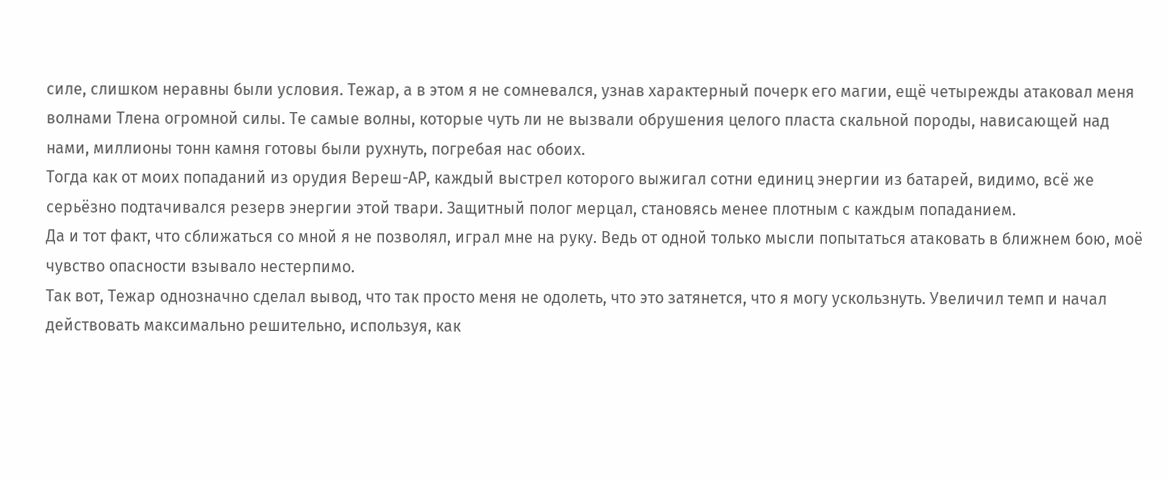силе, слишком неравны были условия. Тежар, а в этом я не сомневался, узнав характерный почерк его магии, ещё четырежды атаковал меня волнами Тлена огромной силы. Те самые волны, которые чуть ли не вызвали обрушения целого пласта скальной породы, нависающей над нами, миллионы тонн камня готовы были рухнуть, погребая нас обоих.
Тогда как от моих попаданий из орудия Вереш-АР, каждый выстрел которого выжигал сотни единиц энергии из батарей, видимо, всё же серьёзно подтачивался резерв энергии этой твари. Защитный полог мерцал, становясь менее плотным с каждым попаданием.
Да и тот факт, что сближаться со мной я не позволял, играл мне на руку. Ведь от одной только мысли попытаться атаковать в ближнем бою, моё чувство опасности взывало нестерпимо.
Так вот, Тежар однозначно сделал вывод, что так просто меня не одолеть, что это затянется, что я могу ускользнуть. Увеличил темп и начал действовать максимально решительно, используя, как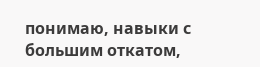понимаю, навыки с большим откатом,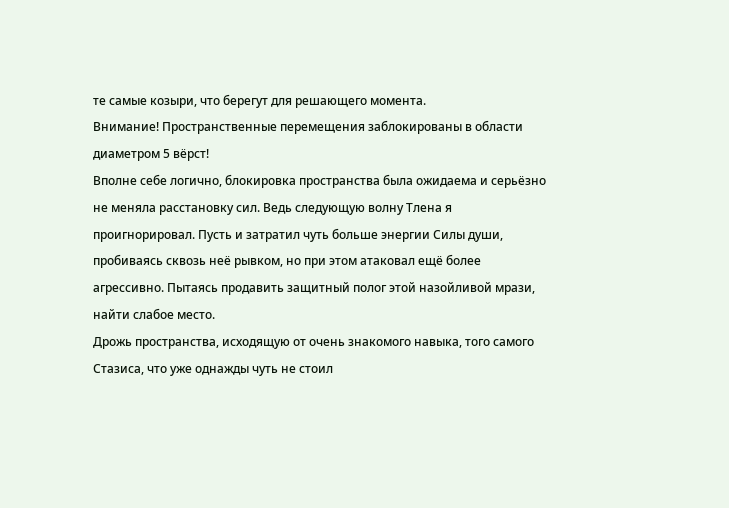те самые козыри, что берегут для решающего момента.
Внимание! Пространственные перемещения заблокированы в области диаметром 5 вёрст!
Вполне себе логично, блокировка пространства была ожидаема и серьёзно не меняла расстановку сил. Ведь следующую волну Тлена я проигнорировал. Пусть и затратил чуть больше энергии Силы души, пробиваясь сквозь неё рывком, но при этом атаковал ещё более агрессивно. Пытаясь продавить защитный полог этой назойливой мрази, найти слабое место.
Дрожь пространства, исходящую от очень знакомого навыка, того самого Стазиса, что уже однажды чуть не стоил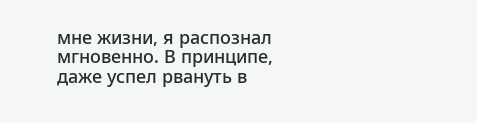мне жизни, я распознал мгновенно. В принципе, даже успел рвануть в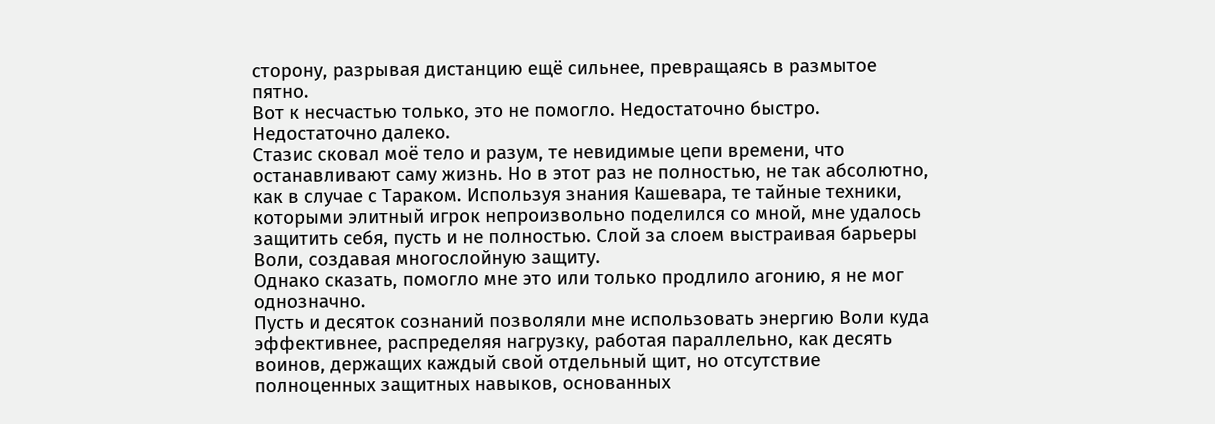сторону, разрывая дистанцию ещё сильнее, превращаясь в размытое пятно.
Вот к несчастью только, это не помогло. Недостаточно быстро. Недостаточно далеко.
Стазис сковал моё тело и разум, те невидимые цепи времени, что останавливают саму жизнь. Но в этот раз не полностью, не так абсолютно, как в случае с Тараком. Используя знания Кашевара, те тайные техники, которыми элитный игрок непроизвольно поделился со мной, мне удалось защитить себя, пусть и не полностью. Слой за слоем выстраивая барьеры Воли, создавая многослойную защиту.
Однако сказать, помогло мне это или только продлило агонию, я не мог однозначно.
Пусть и десяток сознаний позволяли мне использовать энергию Воли куда эффективнее, распределяя нагрузку, работая параллельно, как десять воинов, держащих каждый свой отдельный щит, но отсутствие полноценных защитных навыков, основанных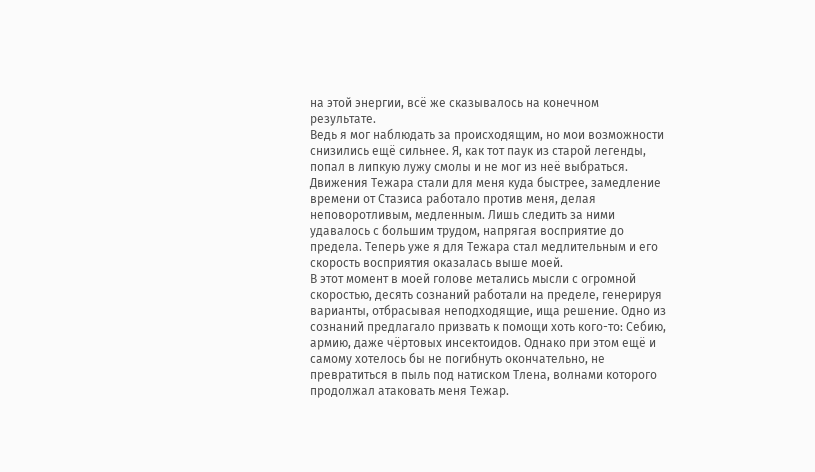на этой энергии, всё же сказывалось на конечном результате.
Ведь я мог наблюдать за происходящим, но мои возможности снизились ещё сильнее. Я, как тот паук из старой легенды, попал в липкую лужу смолы и не мог из неё выбраться.
Движения Тежара стали для меня куда быстрее, замедление времени от Стазиса работало против меня, делая неповоротливым, медленным. Лишь следить за ними удавалось с большим трудом, напрягая восприятие до предела. Теперь уже я для Тежара стал медлительным и его скорость восприятия оказалась выше моей.
В этот момент в моей голове метались мысли с огромной скоростью, десять сознаний работали на пределе, генерируя варианты, отбрасывая неподходящие, ища решение. Одно из сознаний предлагало призвать к помощи хоть кого-то: Себию, армию, даже чёртовых инсектоидов. Однако при этом ещё и самому хотелось бы не погибнуть окончательно, не превратиться в пыль под натиском Тлена, волнами которого продолжал атаковать меня Тежар.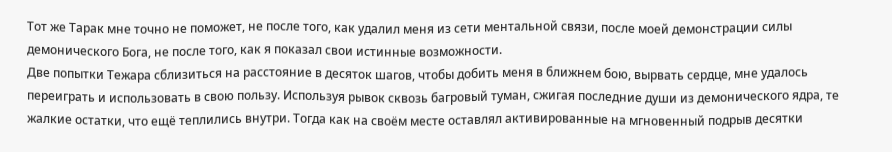Тот же Тарак мне точно не поможет, не после того, как удалил меня из сети ментальной связи, после моей демонстрации силы демонического Бога, не после того, как я показал свои истинные возможности.
Две попытки Тежара сблизиться на расстояние в десяток шагов, чтобы добить меня в ближнем бою, вырвать сердце, мне удалось переиграть и использовать в свою пользу. Используя рывок сквозь багровый туман, сжигая последние души из демонического ядра, те жалкие остатки, что ещё теплились внутри. Тогда как на своём месте оставлял активированные на мгновенный подрыв десятки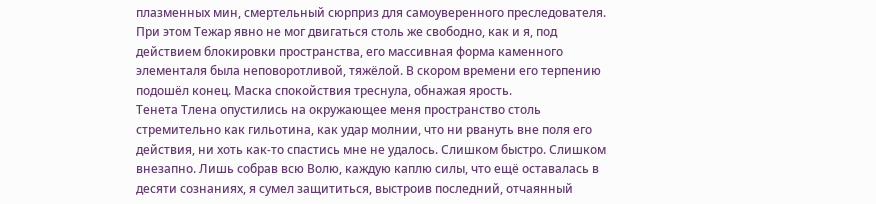плазменных мин, смертельный сюрприз для самоуверенного преследователя.
При этом Тежар явно не мог двигаться столь же свободно, как и я, под действием блокировки пространства, его массивная форма каменного элементаля была неповоротливой, тяжёлой. В скором времени его терпению подошёл конец. Маска спокойствия треснула, обнажая ярость.
Тенета Тлена опустились на окружающее меня пространство столь стремительно как гильотина, как удар молнии, что ни рвануть вне поля его действия, ни хоть как-то спастись мне не удалось. Слишком быстро. Слишком внезапно. Лишь собрав всю Волю, каждую каплю силы, что ещё оставалась в десяти сознаниях, я сумел защититься, выстроив последний, отчаянный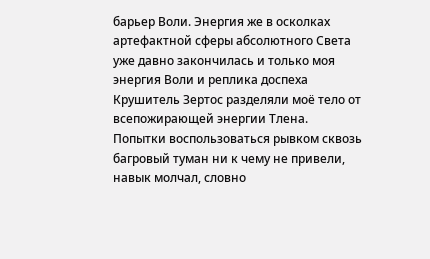барьер Воли. Энергия же в осколках артефактной сферы абсолютного Света уже давно закончилась и только моя энергия Воли и реплика доспеха Крушитель Зертос разделяли моё тело от всепожирающей энергии Тлена.
Попытки воспользоваться рывком сквозь багровый туман ни к чему не привели, навык молчал, словно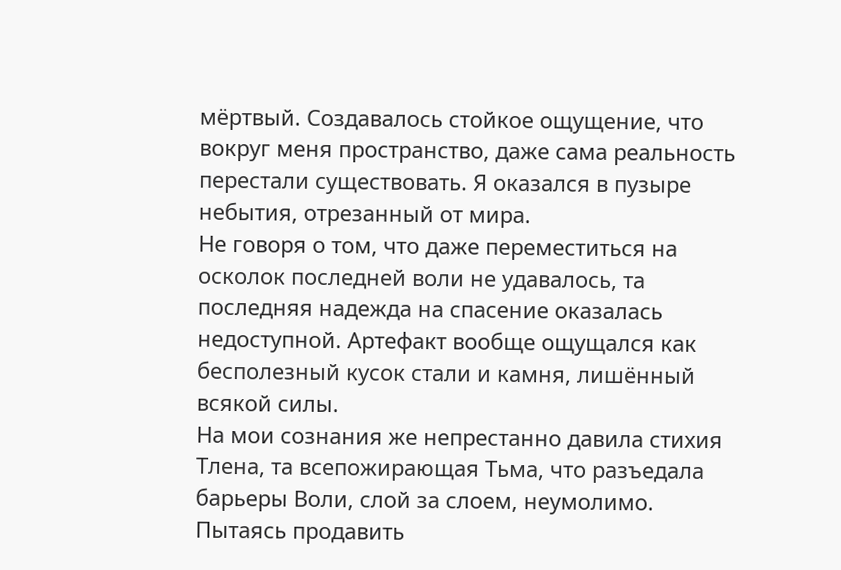мёртвый. Создавалось стойкое ощущение, что вокруг меня пространство, даже сама реальность перестали существовать. Я оказался в пузыре небытия, отрезанный от мира.
Не говоря о том, что даже переместиться на осколок последней воли не удавалось, та последняя надежда на спасение оказалась недоступной. Артефакт вообще ощущался как бесполезный кусок стали и камня, лишённый всякой силы.
На мои сознания же непрестанно давила стихия Тлена, та всепожирающая Тьма, что разъедала барьеры Воли, слой за слоем, неумолимо. Пытаясь продавить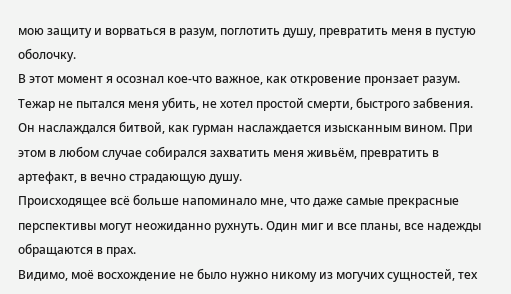мою защиту и ворваться в разум, поглотить душу, превратить меня в пустую оболочку.
В этот момент я осознал кое-что важное, как откровение пронзает разум. Тежар не пытался меня убить, не хотел простой смерти, быстрого забвения. Он наслаждался битвой, как гурман наслаждается изысканным вином. При этом в любом случае собирался захватить меня живьём, превратить в артефакт, в вечно страдающую душу.
Происходящее всё больше напоминало мне, что даже самые прекрасные перспективы могут неожиданно рухнуть. Один миг и все планы, все надежды обращаются в прах.
Видимо, моё восхождение не было нужно никому из могучих сущностей, тех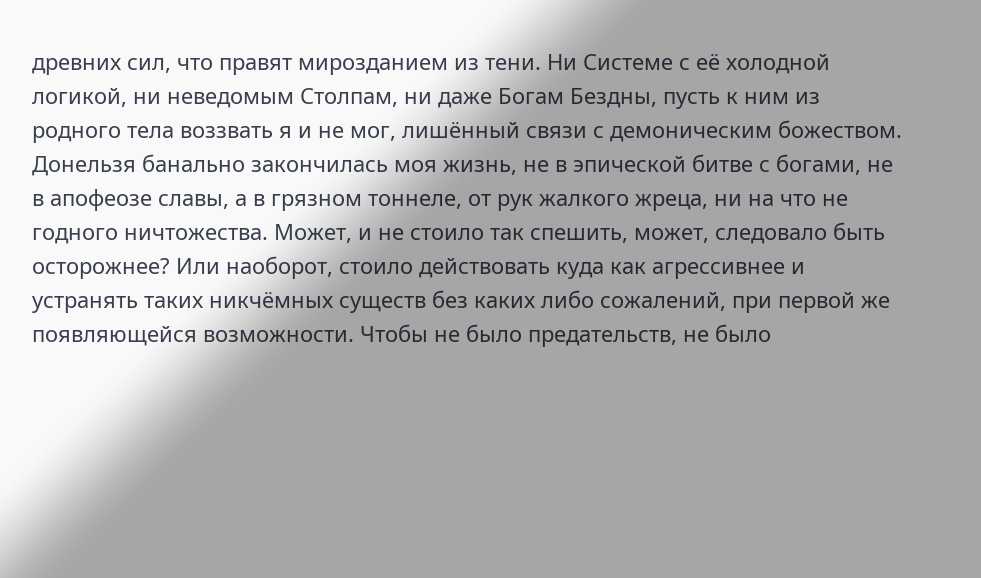древних сил, что правят мирозданием из тени. Ни Системе с её холодной логикой, ни неведомым Столпам, ни даже Богам Бездны, пусть к ним из родного тела воззвать я и не мог, лишённый связи с демоническим божеством.
Донельзя банально закончилась моя жизнь, не в эпической битве с богами, не в апофеозе славы, а в грязном тоннеле, от рук жалкого жреца, ни на что не годного ничтожества. Может, и не стоило так спешить, может, следовало быть осторожнее? Или наоборот, стоило действовать куда как агрессивнее и устранять таких никчёмных существ без каких либо сожалений, при первой же появляющейся возможности. Чтобы не было предательств, не было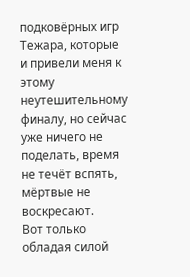подковёрных игр Тежара, которые и привели меня к этому неутешительному финалу, но сейчас уже ничего не поделать, время не течёт вспять, мёртвые не воскресают.
Вот только обладая силой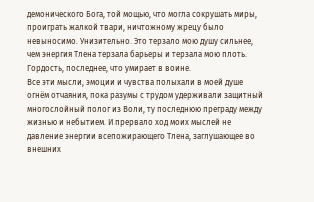демонического Бога, той мощью, что могла сокрушать миры, проиграть жалкой твари, ничтожному жрецу было невыносимо. Унизительно. Это терзало мою душу сильнее, чем энергия Тлена терзала барьеры и терзала мою плоть. Гордость, последнее, что умирает в воине.
Все эти мысли, эмоции и чувства полыхали в моей душе огнём отчаяния, пока разумы с трудом удерживали защитный многослойный полог из Воли, ту последнюю преграду между жизнью и небытием. И прервало ход моих мыслей не давление энергии всепожирающего Тлена, заглушающее во внешних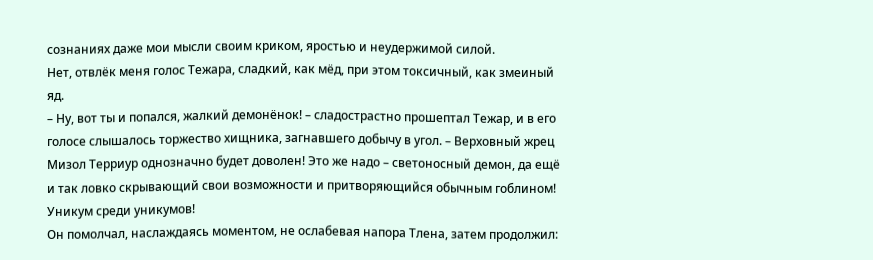сознаниях даже мои мысли своим криком, яростью и неудержимой силой.
Нет, отвлёк меня голос Тежара, сладкий, как мёд, при этом токсичный, как змеиный яд.
– Ну, вот ты и попался, жалкий демонёнок! – сладострастно прошептал Тежар, и в его голосе слышалось торжество хищника, загнавшего добычу в угол. – Верховный жрец Мизол Терриур однозначно будет доволен! Это же надо – светоносный демон, да ещё и так ловко скрывающий свои возможности и притворяющийся обычным гоблином! Уникум среди уникумов!
Он помолчал, наслаждаясь моментом, не ослабевая напора Тлена, затем продолжил: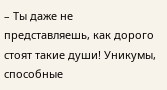– Ты даже не представляешь, как дорого стоят такие души! Уникумы, способные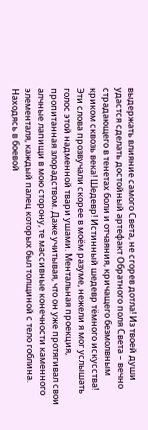выдержать влияние самого Света, не сгорев дотла! Из твоей души удастся сделать достойный артефакт Обратного поля Света – вечно страдающего в тенетах боли и отчаяния, кричащего безмолвным криком сквозь века! Шедевр! Истинный шедевр тёмного искусства!
Эти слова прозвучали скорее в моём разуме, нежели я мог услышать голос этой надменной твари ушами. Ментальная проекция, пропитанная злорадством. Даже учитывая, что он уже протягивал свои алчные лапищи в мою сторону, те массивные конечности каменного элементаля, каждый палец которых был толщиной с тело гоблина. Находясь в боевой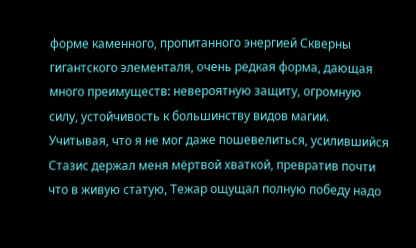форме каменного, пропитанного энергией Скверны гигантского элементаля, очень редкая форма, дающая много преимуществ: невероятную защиту, огромную силу, устойчивость к большинству видов магии.
Учитывая, что я не мог даже пошевелиться, усилившийся Стазис держал меня мёртвой хваткой, превратив почти что в живую статую, Тежар ощущал полную победу надо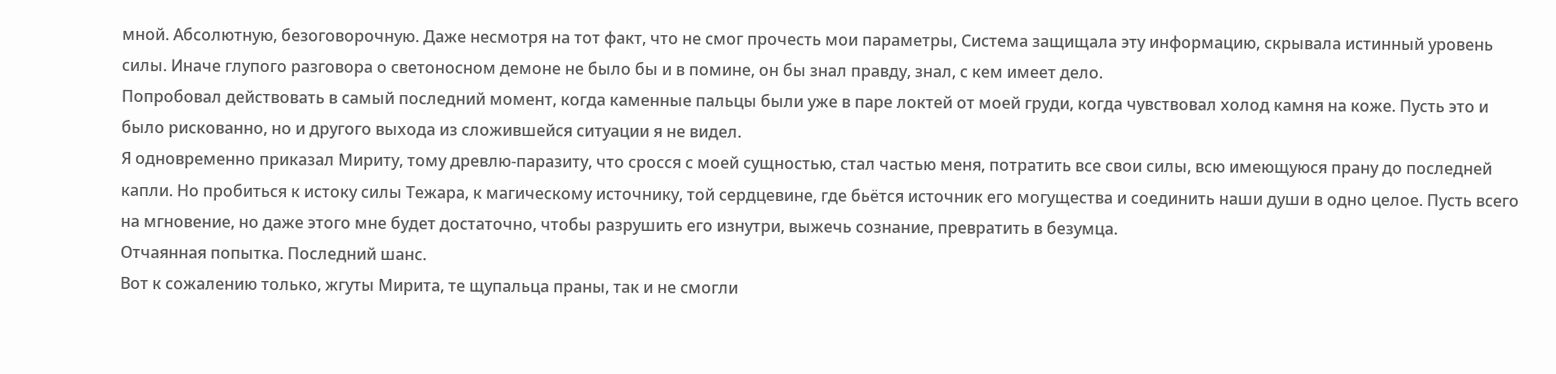мной. Абсолютную, безоговорочную. Даже несмотря на тот факт, что не смог прочесть мои параметры, Система защищала эту информацию, скрывала истинный уровень силы. Иначе глупого разговора о светоносном демоне не было бы и в помине, он бы знал правду, знал, с кем имеет дело.
Попробовал действовать в самый последний момент, когда каменные пальцы были уже в паре локтей от моей груди, когда чувствовал холод камня на коже. Пусть это и было рискованно, но и другого выхода из сложившейся ситуации я не видел.
Я одновременно приказал Мириту, тому древлю-паразиту, что сросся с моей сущностью, стал частью меня, потратить все свои силы, всю имеющуюся прану до последней капли. Но пробиться к истоку силы Тежара, к магическому источнику, той сердцевине, где бьётся источник его могущества и соединить наши души в одно целое. Пусть всего на мгновение, но даже этого мне будет достаточно, чтобы разрушить его изнутри, выжечь сознание, превратить в безумца.
Отчаянная попытка. Последний шанс.
Вот к сожалению только, жгуты Мирита, те щупальца праны, так и не смогли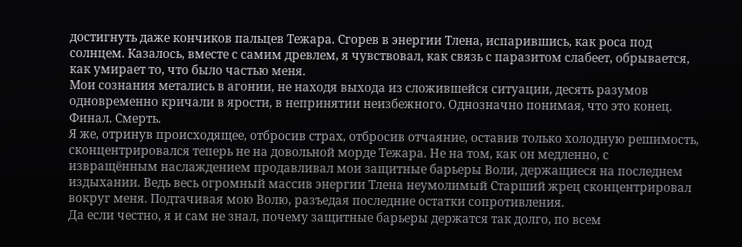достигнуть даже кончиков пальцев Тежара. Сгорев в энергии Тлена, испарившись, как роса под солнцем. Казалось, вместе с самим древлем, я чувствовал, как связь с паразитом слабеет, обрывается, как умирает то, что было частью меня.
Мои сознания метались в агонии, не находя выхода из сложившейся ситуации, десять разумов одновременно кричали в ярости, в непринятии неизбежного. Однозначно понимая, что это конец. Финал. Смерть.
Я же, отринув происходящее, отбросив страх, отбросив отчаяние, оставив только холодную решимость, сконцентрировался теперь не на довольной морде Тежара. Не на том, как он медленно, с извращённым наслаждением продавливал мои защитные барьеры Воли, держащиеся на последнем издыхании. Ведь весь огромный массив энергии Тлена неумолимый Старший жрец сконцентрировал вокруг меня. Подтачивая мою Волю, разъедая последние остатки сопротивления.
Да если честно, я и сам не знал, почему защитные барьеры держатся так долго, по всем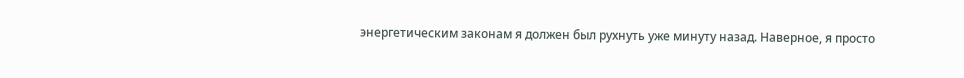энергетическим законам я должен был рухнуть уже минуту назад. Наверное, я просто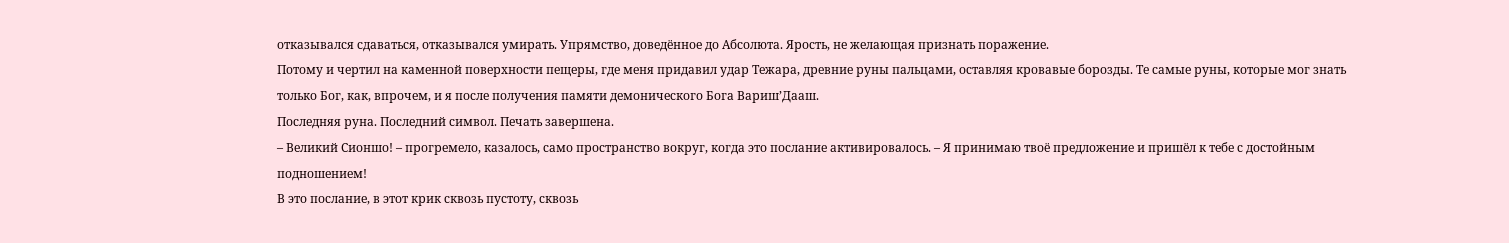отказывался сдаваться, отказывался умирать. Упрямство, доведённое до Абсолюта. Ярость, не желающая признать поражение.
Потому и чертил на каменной поверхности пещеры, где меня придавил удар Тежара, древние руны пальцами, оставляя кровавые борозды. Те самые руны, которые мог знать только Бог, как, впрочем, и я после получения памяти демонического Бога Вариш’Дааш.
Последняя руна. Последний символ. Печать завершена.
– Великий Сионшо! – прогремело, казалось, само пространство вокруг, когда это послание активировалось. – Я принимаю твоё предложение и пришёл к тебе с достойным подношением!
В это послание, в этот крик сквозь пустоту, сквозь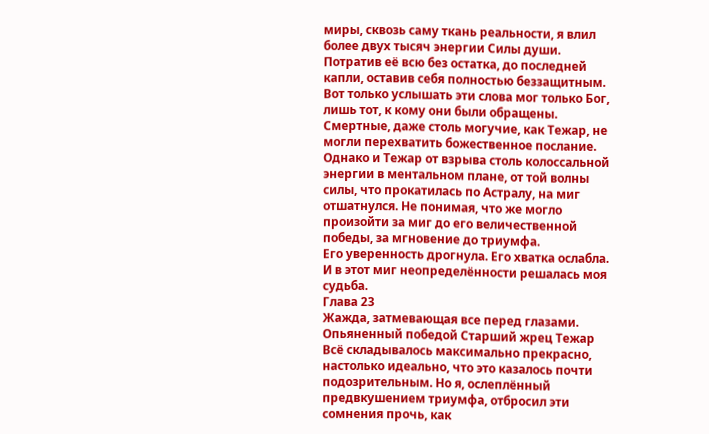миры, сквозь саму ткань реальности, я влил более двух тысяч энергии Силы души. Потратив её всю без остатка, до последней капли, оставив себя полностью беззащитным.
Вот только услышать эти слова мог только Бог, лишь тот, к кому они были обращены. Смертные, даже столь могучие, как Тежар, не могли перехватить божественное послание.
Однако и Тежар от взрыва столь колоссальной энергии в ментальном плане, от той волны силы, что прокатилась по Астралу, на миг отшатнулся. Не понимая, что же могло произойти за миг до его величественной победы, за мгновение до триумфа.
Его уверенность дрогнула. Его хватка ослабла.
И в этот миг неопределённости решалась моя судьба.
Глава 23
Жажда, затмевающая все перед глазами. Опьяненный победой Старший жрец Тежар
Всё складывалось максимально прекрасно, настолько идеально, что это казалось почти подозрительным. Но я, ослеплённый предвкушением триумфа, отбросил эти сомнения прочь, как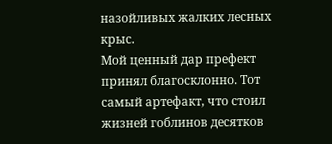назойливых жалких лесных крыс.
Мой ценный дар префект принял благосклонно. Тот самый артефакт, что стоил жизней гоблинов десятков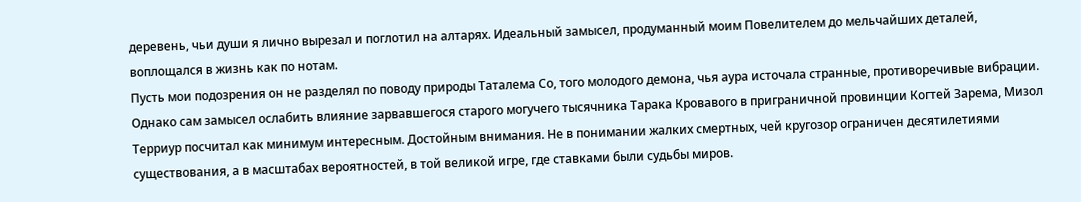деревень, чьи души я лично вырезал и поглотил на алтарях. Идеальный замысел, продуманный моим Повелителем до мельчайших деталей, воплощался в жизнь как по нотам.
Пусть мои подозрения он не разделял по поводу природы Таталема Со, того молодого демона, чья аура источала странные, противоречивые вибрации. Однако сам замысел ослабить влияние зарвавшегося старого могучего тысячника Тарака Кровавого в приграничной провинции Когтей Зарема, Мизол Терриур посчитал как минимум интересным. Достойным внимания. Не в понимании жалких смертных, чей кругозор ограничен десятилетиями существования, а в масштабах вероятностей, в той великой игре, где ставками были судьбы миров.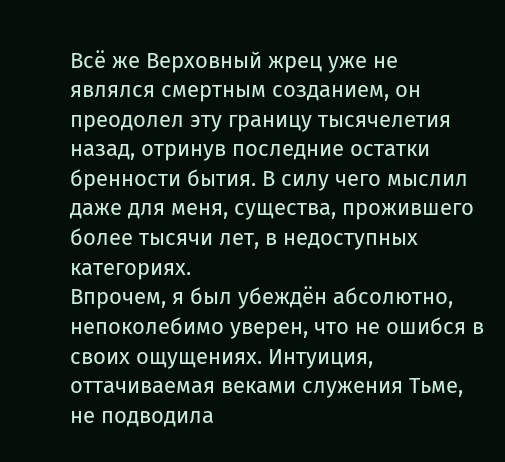Всё же Верховный жрец уже не являлся смертным созданием, он преодолел эту границу тысячелетия назад, отринув последние остатки бренности бытия. В силу чего мыслил даже для меня, существа, прожившего более тысячи лет, в недоступных категориях.
Впрочем, я был убеждён абсолютно, непоколебимо уверен, что не ошибся в своих ощущениях. Интуиция, оттачиваемая веками служения Тьме, не подводила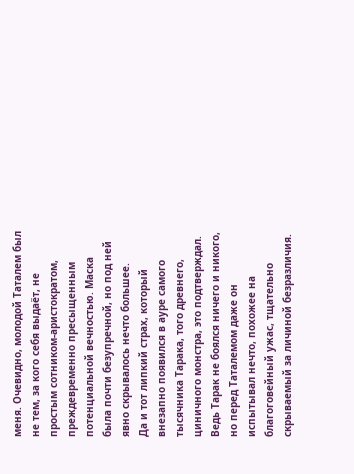меня. Очевидно, молодой Таталем был не тем, за кого себя выдаёт, не простым сотником-аристократом, преждевременно пресыщенным потенциальной вечностью. Маска была почти безупречной, но под ней явно скрывалось нечто большее.
Да и тот липкий страх, который внезапно появился в ауре самого тысячника Тарака, того древнего, циничного монстра, это подтверждал. Ведь Тарак не боялся ничего и никого, но перед Таталемом даже он испытывал нечто, похожее на благоговейный ужас, тщательно скрываемый за личиной безразличия.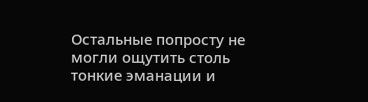Остальные попросту не могли ощутить столь тонкие эманации и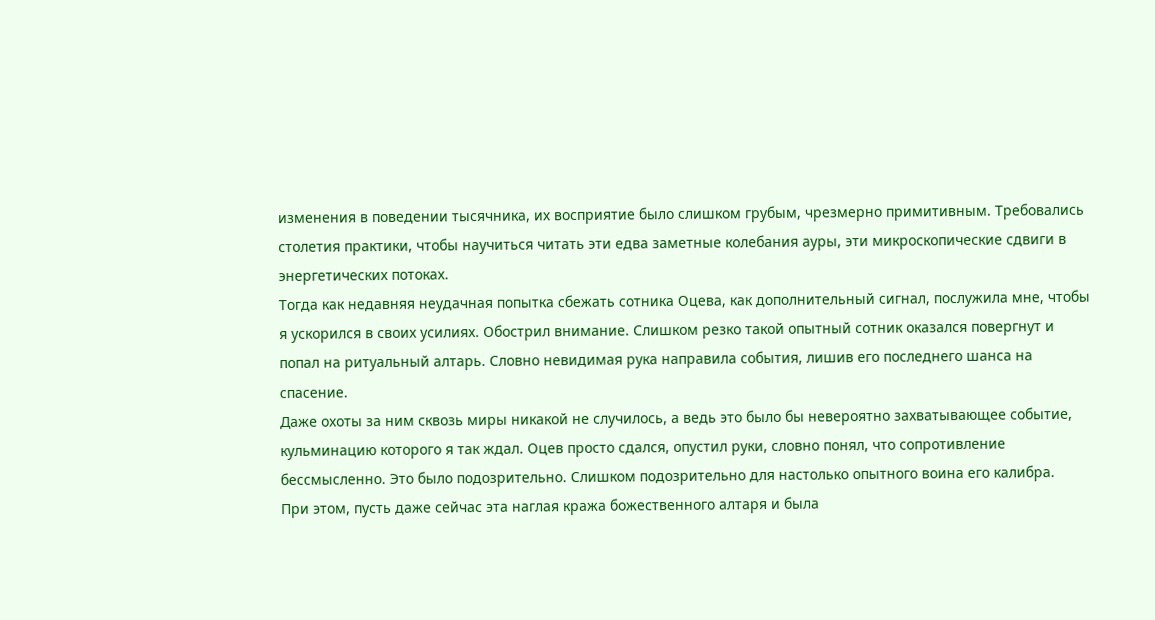изменения в поведении тысячника, их восприятие было слишком грубым, чрезмерно примитивным. Требовались столетия практики, чтобы научиться читать эти едва заметные колебания ауры, эти микроскопические сдвиги в энергетических потоках.
Тогда как недавняя неудачная попытка сбежать сотника Оцева, как дополнительный сигнал, послужила мне, чтобы я ускорился в своих усилиях. Обострил внимание. Слишком резко такой опытный сотник оказался повергнут и попал на ритуальный алтарь. Словно невидимая рука направила события, лишив его последнего шанса на спасение.
Даже охоты за ним сквозь миры никакой не случилось, а ведь это было бы невероятно захватывающее событие, кульминацию которого я так ждал. Оцев просто сдался, опустил руки, словно понял, что сопротивление бессмысленно. Это было подозрительно. Слишком подозрительно для настолько опытного воина его калибра.
При этом, пусть даже сейчас эта наглая кража божественного алтаря и была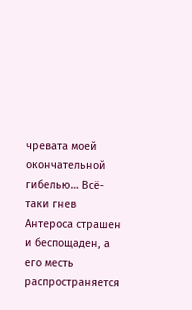чревата моей окончательной гибелью… Всё-таки гнев Антероса страшен и беспощаден, а его месть распространяется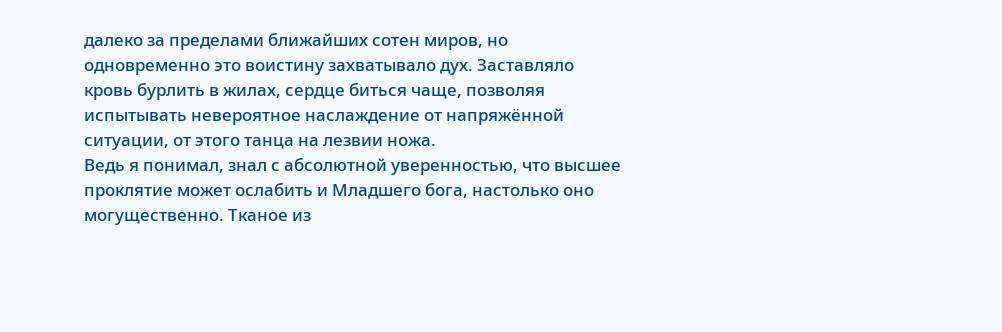далеко за пределами ближайших сотен миров, но одновременно это воистину захватывало дух. Заставляло кровь бурлить в жилах, сердце биться чаще, позволяя испытывать невероятное наслаждение от напряжённой ситуации, от этого танца на лезвии ножа.
Ведь я понимал, знал с абсолютной уверенностью, что высшее проклятие может ослабить и Младшего бога, настолько оно могущественно. Тканое из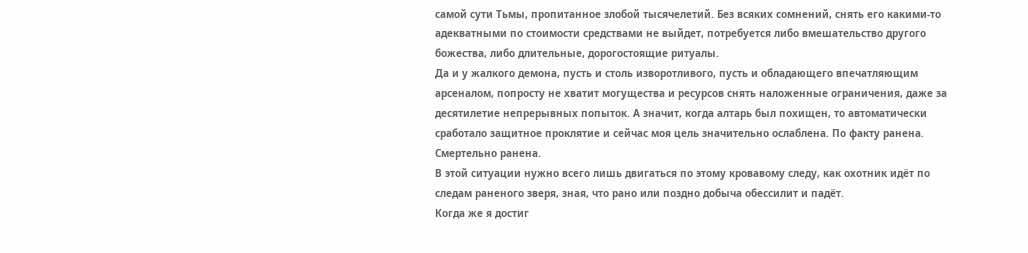самой сути Тьмы, пропитанное злобой тысячелетий. Без всяких сомнений, снять его какими-то адекватными по стоимости средствами не выйдет, потребуется либо вмешательство другого божества, либо длительные, дорогостоящие ритуалы.
Да и у жалкого демона, пусть и столь изворотливого, пусть и обладающего впечатляющим арсеналом, попросту не хватит могущества и ресурсов снять наложенные ограничения, даже за десятилетие непрерывных попыток. А значит, когда алтарь был похищен, то автоматически сработало защитное проклятие и сейчас моя цель значительно ослаблена. По факту ранена. Смертельно ранена.
В этой ситуации нужно всего лишь двигаться по этому кровавому следу, как охотник идёт по следам раненого зверя, зная, что рано или поздно добыча обессилит и падёт.
Когда же я достиг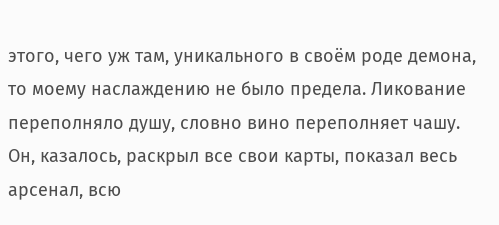этого, чего уж там, уникального в своём роде демона, то моему наслаждению не было предела. Ликование переполняло душу, словно вино переполняет чашу. Он, казалось, раскрыл все свои карты, показал весь арсенал, всю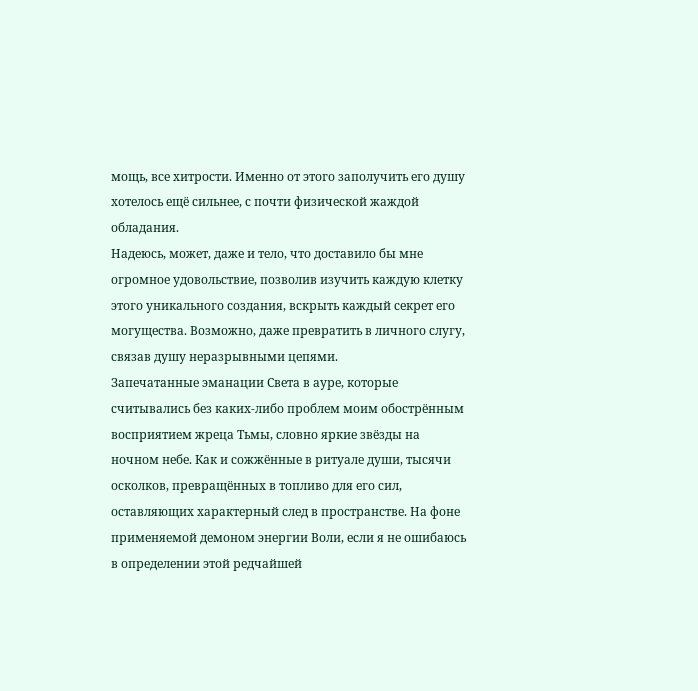мощь, все хитрости. Именно от этого заполучить его душу хотелось ещё сильнее, с почти физической жаждой обладания.
Надеюсь, может, даже и тело, что доставило бы мне огромное удовольствие, позволив изучить каждую клетку этого уникального создания, вскрыть каждый секрет его могущества. Возможно, даже превратить в личного слугу, связав душу неразрывными цепями.
Запечатанные эманации Света в ауре, которые считывались без каких-либо проблем моим обострённым восприятием жреца Тьмы, словно яркие звёзды на ночном небе. Как и сожжённые в ритуале души, тысячи осколков, превращённых в топливо для его сил, оставляющих характерный след в пространстве. На фоне применяемой демоном энергии Воли, если я не ошибаюсь в определении этой редчайшей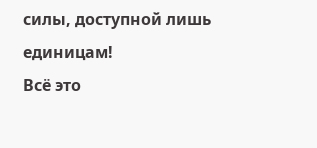силы, доступной лишь единицам!
Всё это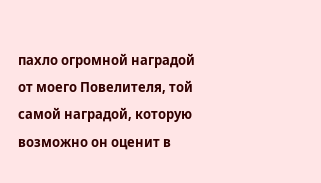пахло огромной наградой от моего Повелителя, той самой наградой, которую возможно он оценит в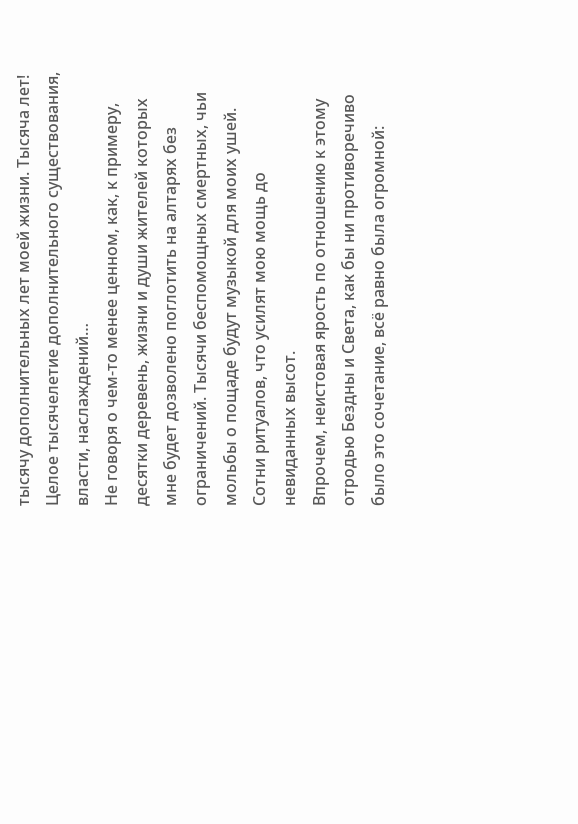тысячу дополнительных лет моей жизни. Тысяча лет! Целое тысячелетие дополнительного существования, власти, наслаждений…
Не говоря о чем-то менее ценном, как, к примеру, десятки деревень, жизни и души жителей которых мне будет дозволено поглотить на алтарях без ограничений. Тысячи беспомощных смертных, чьи мольбы о пощаде будут музыкой для моих ушей. Сотни ритуалов, что усилят мою мощь до невиданных высот.
Впрочем, неистовая ярость по отношению к этому отродью Бездны и Света, как бы ни противоречиво было это сочетание, всё равно была огромной: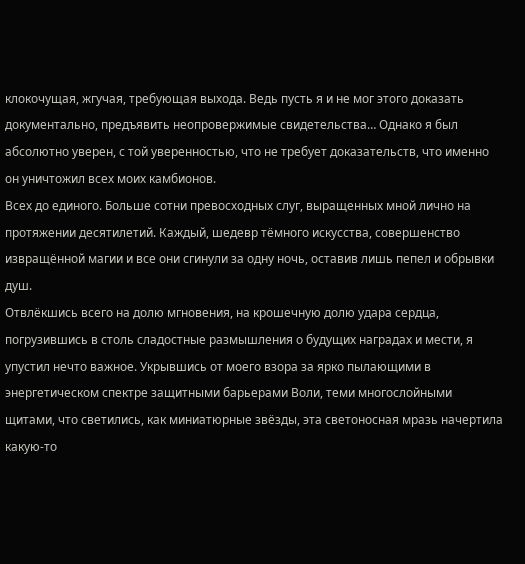клокочущая, жгучая, требующая выхода. Ведь пусть я и не мог этого доказать документально, предъявить неопровержимые свидетельства… Однако я был абсолютно уверен, с той уверенностью, что не требует доказательств, что именно он уничтожил всех моих камбионов.
Всех до единого. Больше сотни превосходных слуг, выращенных мной лично на протяжении десятилетий. Каждый, шедевр тёмного искусства, совершенство извращённой магии и все они сгинули за одну ночь, оставив лишь пепел и обрывки душ.
Отвлёкшись всего на долю мгновения, на крошечную долю удара сердца, погрузившись в столь сладостные размышления о будущих наградах и мести, я упустил нечто важное. Укрывшись от моего взора за ярко пылающими в энергетическом спектре защитными барьерами Воли, теми многослойными щитами, что светились, как миниатюрные звёзды, эта светоносная мразь начертила какую-то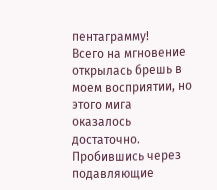пентаграмму!
Всего на мгновение открылась брешь в моем восприятии, но этого мига оказалось достаточно.
Пробившись через подавляющие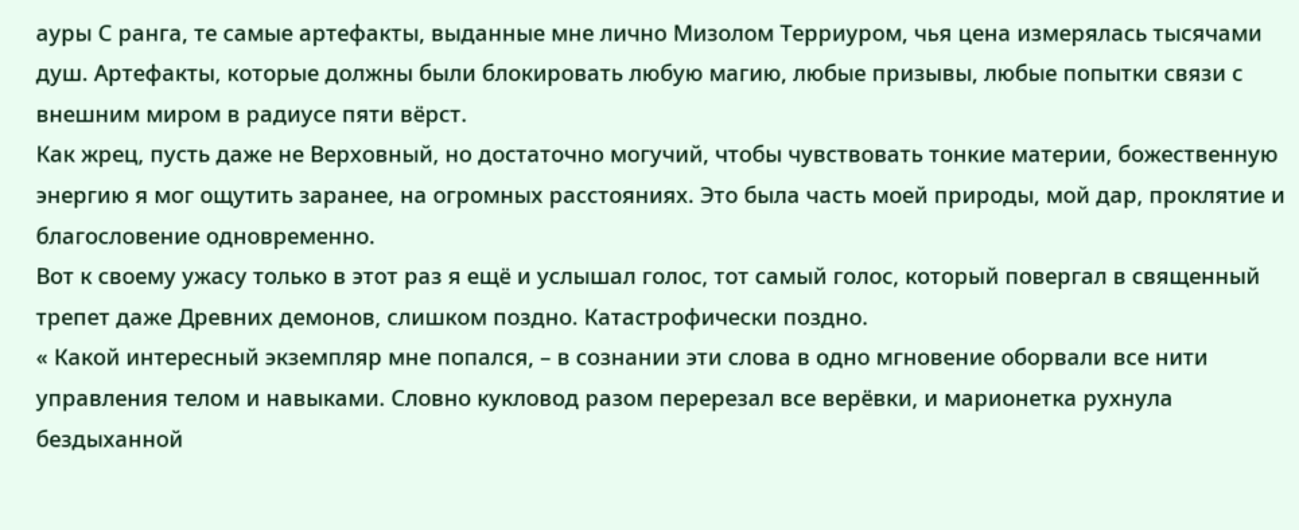ауры С ранга, те самые артефакты, выданные мне лично Мизолом Терриуром, чья цена измерялась тысячами душ. Артефакты, которые должны были блокировать любую магию, любые призывы, любые попытки связи с внешним миром в радиусе пяти вёрст.
Как жрец, пусть даже не Верховный, но достаточно могучий, чтобы чувствовать тонкие материи, божественную энергию я мог ощутить заранее, на огромных расстояниях. Это была часть моей природы, мой дар, проклятие и благословение одновременно.
Вот к своему ужасу только в этот раз я ещё и услышал голос, тот самый голос, который повергал в священный трепет даже Древних демонов, слишком поздно. Катастрофически поздно.
« Какой интересный экземпляр мне попался, – в сознании эти слова в одно мгновение оборвали все нити управления телом и навыками. Словно кукловод разом перерезал все верёвки, и марионетка рухнула бездыханной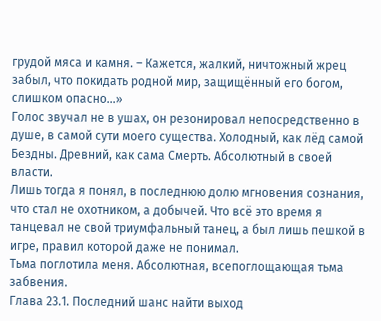грудой мяса и камня. – Кажется, жалкий, ничтожный жрец забыл, что покидать родной мир, защищённый его богом, слишком опасно…»
Голос звучал не в ушах, он резонировал непосредственно в душе, в самой сути моего существа. Холодный, как лёд самой Бездны. Древний, как сама Смерть. Абсолютный в своей власти.
Лишь тогда я понял, в последнюю долю мгновения сознания, что стал не охотником, а добычей. Что всё это время я танцевал не свой триумфальный танец, а был лишь пешкой в игре, правил которой даже не понимал.
Тьма поглотила меня. Абсолютная, всепоглощающая тьма забвения.
Глава 23.1. Последний шанс найти выход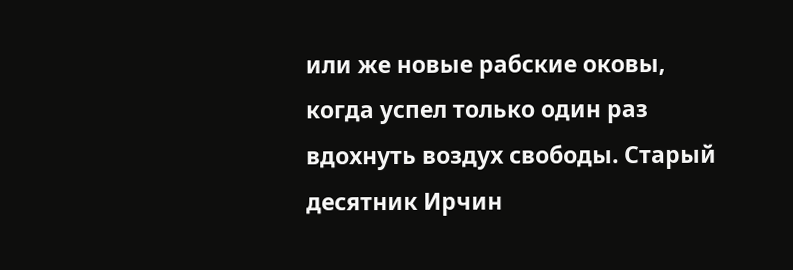или же новые рабские оковы, когда успел только один раз вдохнуть воздух свободы. Старый десятник Ирчин